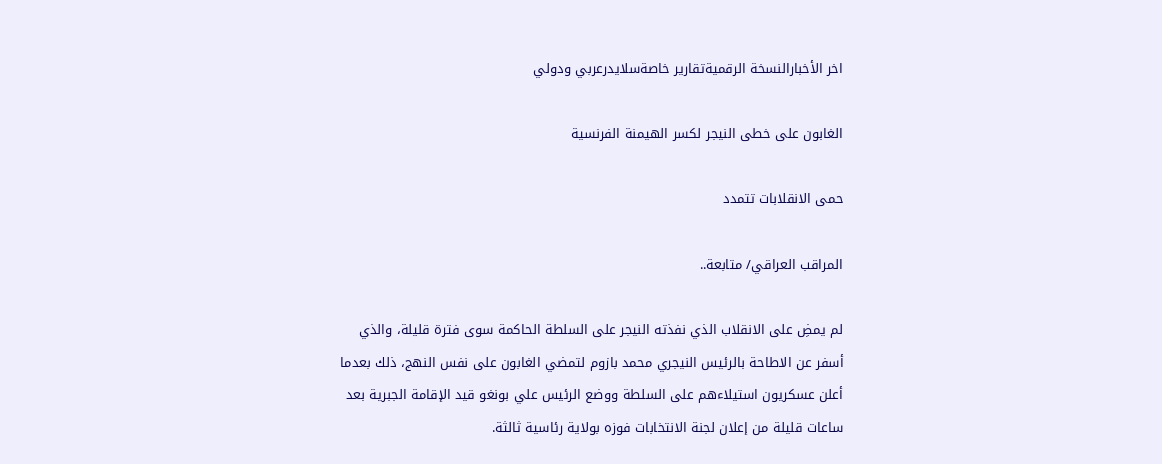اخر الأخبارالنسخة الرقميةتقارير خاصةسلايدرعربي ودولي

الغابون على خطى النيجر لكسر الهيمنة الفرنسية

حمى الانقلابات تتمدد

المراقب العراقي/ متابعة..

لم يمضِ على الانقلاب الذي نفذته النيجر على السلطة الحاكمة سوى فترة قليلة، والذي أسفر عن الاطاحة بالرئيس النيجري محمد بازوم لتمضي الغابون على نفس النهج، ذلك بعدما أعلن عسكريون استيلاءهم على السلطة ووضع الرئيس علي بونغو قيد الإقامة الجبرية بعد ساعات قليلة من إعلان لجنة الانتخابات فوزه بولاية رئاسية ثالثة.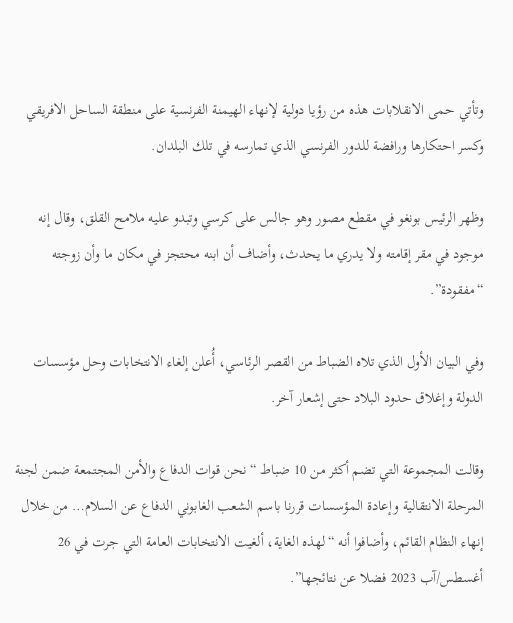وتأتي حمى الانقلابات هذه من رؤيا دولية لإنهاء الهيمنة الفرنسية على منطقة الساحل الافريقي وكسر احتكارها ورافضة للدور الفرنسي الذي تمارسه في تلك البلدان.

وظهر الرئيس بونغو في مقطع مصور وهو جالس على كرسي وتبدو عليه ملامح القلق، وقال إنه موجود في مقر إقامته ولا يدري ما يحدث، وأضاف أن ابنه محتجز في مكان ما وأن زوجته “مفقودة”.

وفي البيان الأول الذي تلاه الضباط من القصر الرئاسي، أُعلن إلغاء الانتخابات وحل مؤسسات الدولة وإغلاق حدود البلاد حتى إشعار آخر.

وقالت المجموعة التي تضم أكثر من 10 ضباط “نحن قوات الدفاع والأمن المجتمعة ضمن لجنة المرحلة الانتقالية وإعادة المؤسسات قررنا باسم الشعب الغابوني الدفاع عن السلام… من خلال إنهاء النظام القائم، وأضافوا أنه “لهذه الغاية، ألغيت الانتخابات العامة التي جرت في 26 أغسطس/آب 2023 فضلا عن نتائجها”.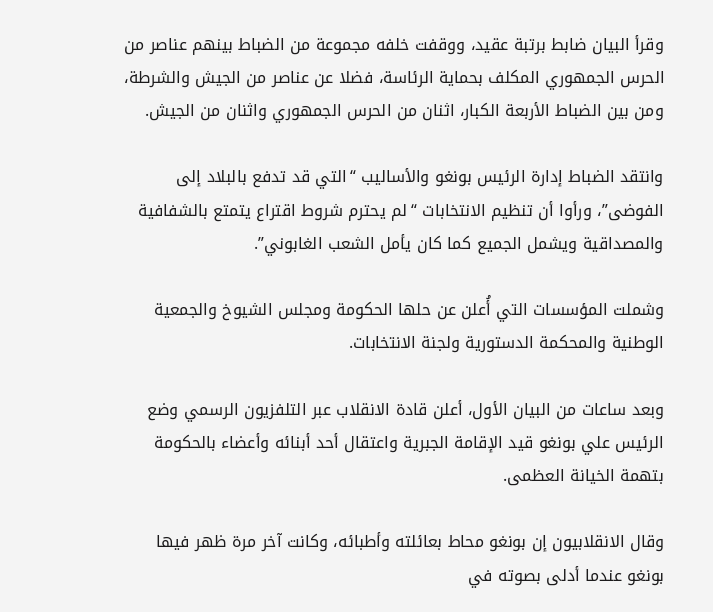وقرأ البيان ضابط برتبة عقيد، ووقفت خلفه مجموعة من الضباط بينهم عناصر من الحرس الجمهوري المكلف بحماية الرئاسة، فضلا عن عناصر من الجيش والشرطة، ومن بين الضباط الأربعة الكبار، اثنان من الحرس الجمهوري واثنان من الجيش.

وانتقد الضباط إدارة الرئيس بونغو والأساليب “التي قد تدفع بالبلاد إلى الفوضى”، ورأوا أن تنظيم الانتخابات “لم يحترم شروط اقتراع يتمتع بالشفافية والمصداقية ويشمل الجميع كما كان يأمل الشعب الغابوني”.

وشملت المؤسسات التي أُعلن عن حلها الحكومة ومجلس الشيوخ والجمعية الوطنية والمحكمة الدستورية ولجنة الانتخابات.

وبعد ساعات من البيان الأول، أعلن قادة الانقلاب عبر التلفزيون الرسمي وضع الرئيس علي بونغو قيد الإقامة الجبرية واعتقال أحد أبنائه وأعضاء بالحكومة بتهمة الخيانة العظمى.

وقال الانقلابيون إن بونغو محاط بعائلته وأطبائه، وكانت آخر مرة ظهر فيها بونغو عندما أدلى بصوته في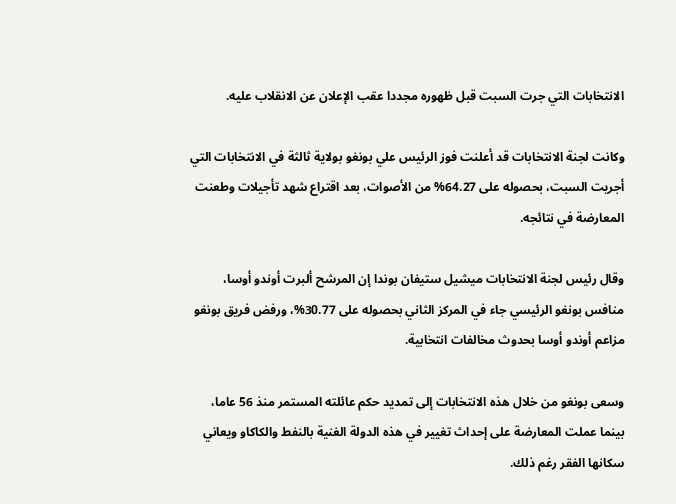الانتخابات التي جرت السبت قبل ظهوره مجددا عقب الإعلان عن الانقلاب عليه.

وكانت لجنة الانتخابات قد أعلنت فوز الرئيس علي بونغو بولاية ثالثة في الانتخابات التي أجريت السبت، بحصوله على 64.27% من الأصوات، بعد اقتراع شهد تأجيلات وطعنت المعارضة في نتائجه.

وقال رئيس لجنة الانتخابات ميشيل ستيفان بوندا إن المرشح ألبرت أوندو أوسا، منافس بونغو الرئيسي جاء في المركز الثاني بحصوله على 30.77%، ورفض فريق بونغو مزاعم أوندو أوسا بحدوث مخالفات انتخابية.

وسعى بونغو من خلال هذه الانتخابات إلى تمديد حكم عائلته المستمر منذ 56 عاما، بينما عملت المعارضة على إحداث تغيير في هذه الدولة الغنية بالنفط والكاكاو ويعاني سكانها الفقر رغم ذلك.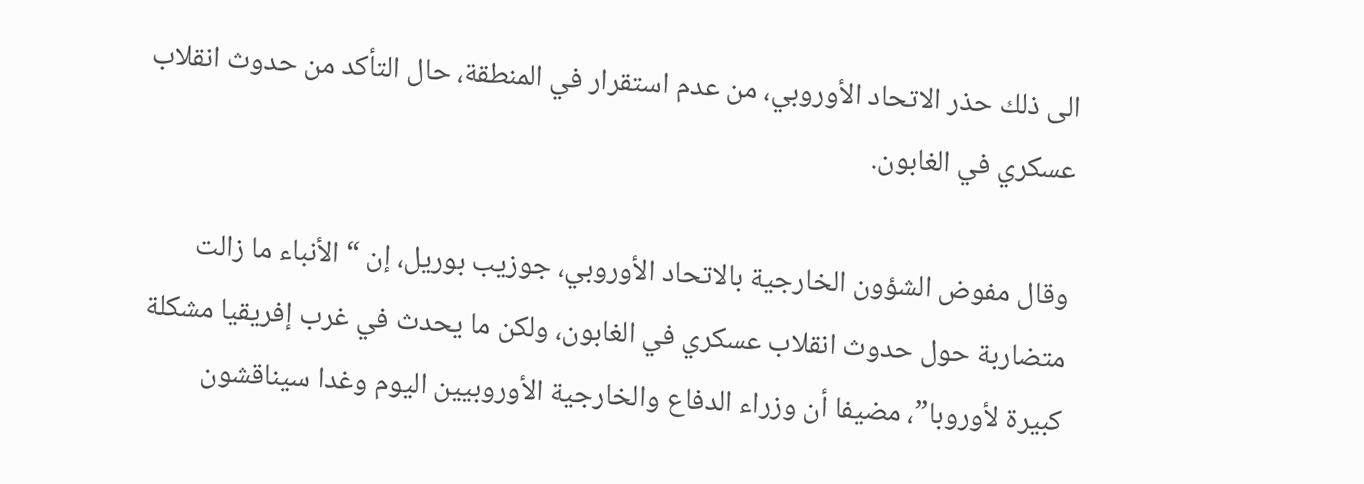الى ذلك حذر الاتحاد الأوروبي، من عدم استقرار في المنطقة، حال التأكد من حدوث انقلاب عسكري في الغابون.

وقال مفوض الشؤون الخارجية بالاتحاد الأوروبي، جوزيب بوريل، إن “الأنباء ما زالت متضاربة حول حدوث انقلاب عسكري في الغابون، ولكن ما يحدث في غرب إفريقيا مشكلة كبيرة لأوروبا”، مضيفا أن وزراء الدفاع والخارجية الأوروبيين اليوم وغدا سيناقشون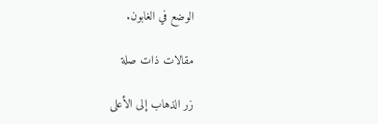الوضع في الغابون.

مقالات ذات صلة

زر الذهاب إلى الأعلى